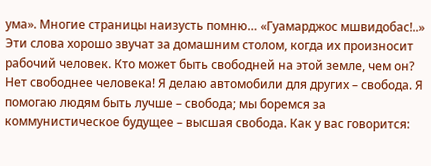ума». Многие страницы наизусть помню… «Гуамарджос мшвидобас!..» Эти слова хорошо звучат за домашним столом, когда их произносит рабочий человек. Кто может быть свободней на этой земле, чем он? Нет свободнее человека! Я делаю автомобили для других – свобода. Я помогаю людям быть лучше – свобода; мы боремся за коммунистическое будущее – высшая свобода. Как у вас говорится: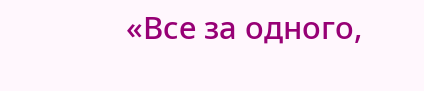«Все за одного,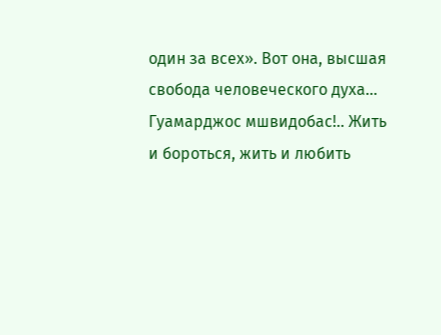один за всех». Вот она, высшая свобода человеческого духа… Гуамарджос мшвидобас!.. Жить и бороться, жить и любить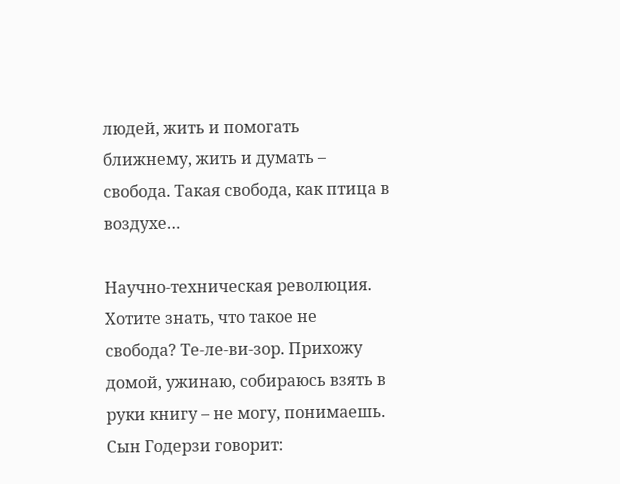людей, жить и помогать ближнему, жить и думать – свобода. Такая свобода, как птица в воздухе…

Научно-техническая революция. Хотите знать, что такое не свобода? Те-ле-ви-зор. Прихожу домой, ужинаю, собираюсь взять в руки книгу – не могу, понимаешь. Сын Годерзи говорит: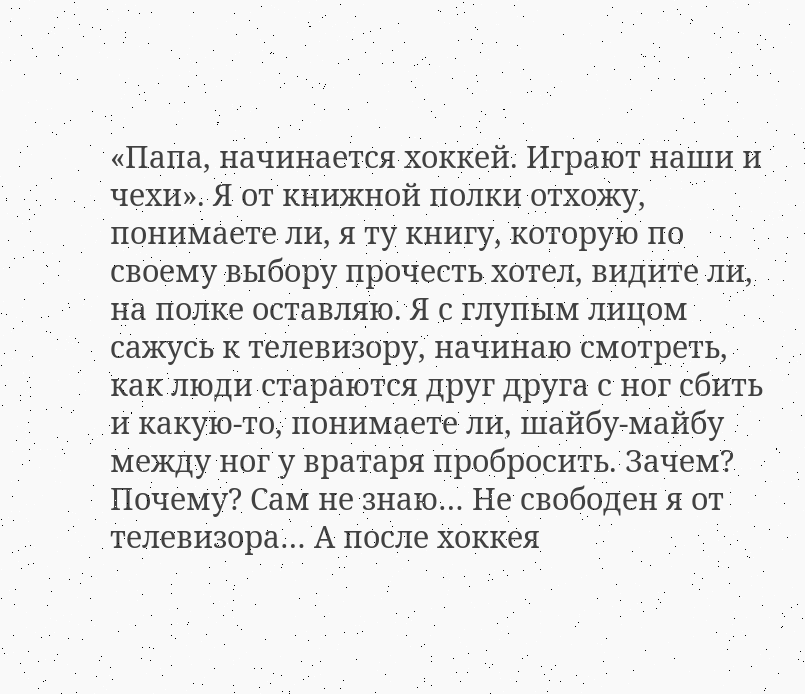«Папа, начинается хоккей. Играют наши и чехи». Я от книжной полки отхожу, понимаете ли, я ту книгу, которую по своему выбору прочесть хотел, видите ли, на полке оставляю. Я с глупым лицом сажусь к телевизору, начинаю смотреть, как люди стараются друг друга с ног сбить и какую-то, понимаете ли, шайбу-майбу между ног у вратаря пробросить. Зачем? Почему? Сам не знаю… Не свободен я от телевизора… А после хоккея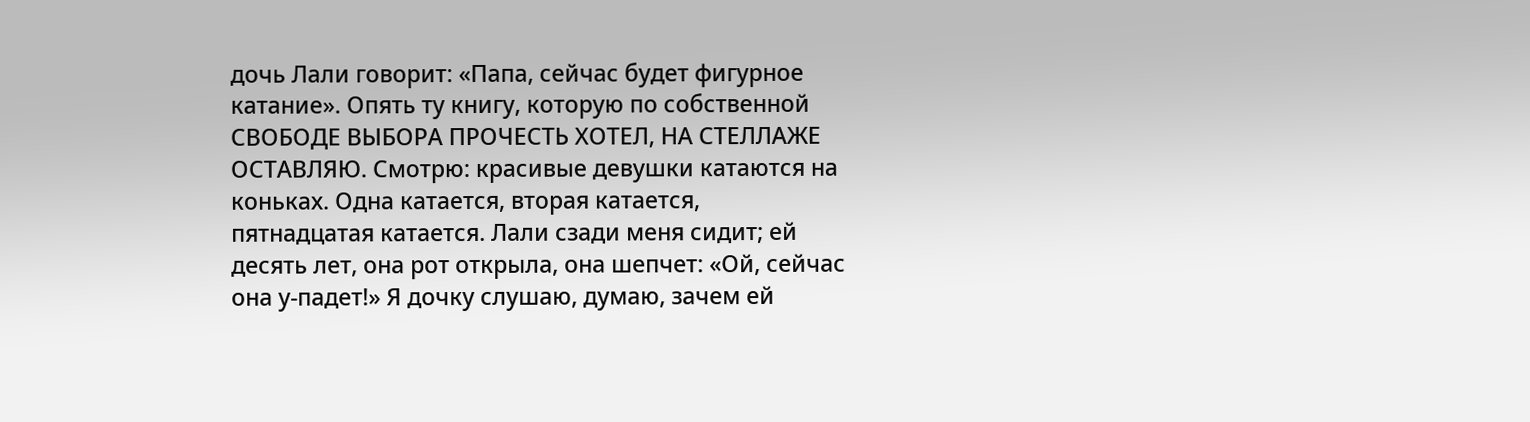дочь Лали говорит: «Папа, сейчас будет фигурное катание». Опять ту книгу, которую по собственной СВОБОДЕ ВЫБОРА ПРОЧЕСТЬ ХОТЕЛ, НА СТЕЛЛАЖЕ ОСТАВЛЯЮ. Смотрю: красивые девушки катаются на коньках. Одна катается, вторая катается, пятнадцатая катается. Лали сзади меня сидит; ей десять лет, она рот открыла, она шепчет: «Ой, сейчас она у-падет!» Я дочку слушаю, думаю, зачем ей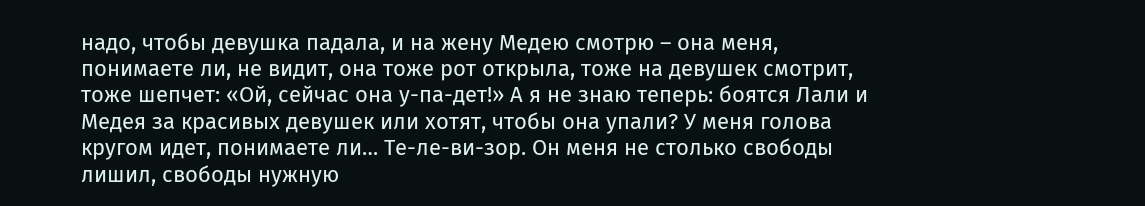надо, чтобы девушка падала, и на жену Медею смотрю – она меня, понимаете ли, не видит, она тоже рот открыла, тоже на девушек смотрит, тоже шепчет: «Ой, сейчас она у-па-дет!» А я не знаю теперь: боятся Лали и Медея за красивых девушек или хотят, чтобы она упали? У меня голова кругом идет, понимаете ли… Те-ле-ви-зор. Он меня не столько свободы лишил, свободы нужную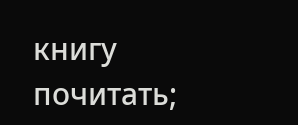книгу почитать;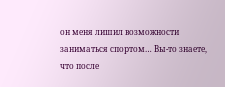он меня лишил возможности заниматься спортом… Вы-то знаете, что после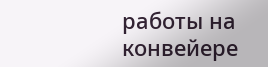работы на конвейере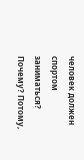человек должен спортом заниматься? Почему? Потому,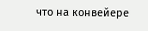что на конвейере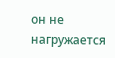он не нагружается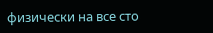физически на все сто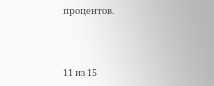процентов.



11 из 15